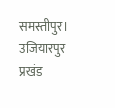समस्तीपुर। उजियारपुर प्रखंड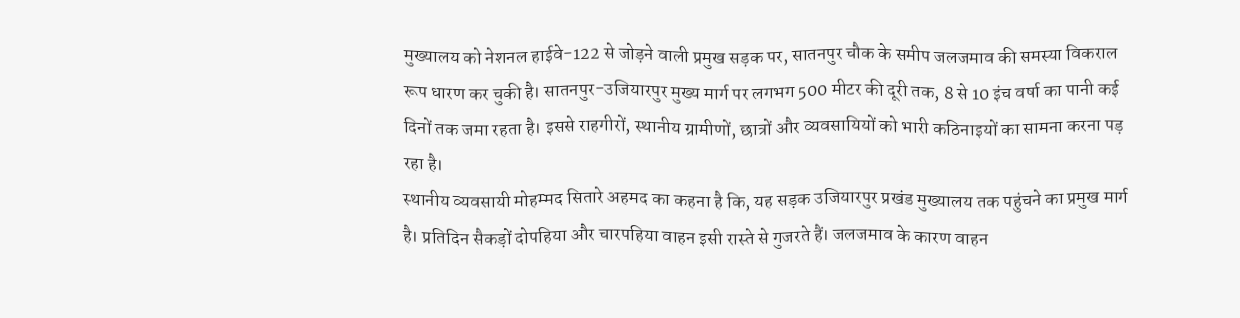मुख्यालय को नेशनल हाईवे-122 से जोड़ने वाली प्रमुख सड़क पर, सातनपुर चौक के समीप जलजमाव की समस्या विकराल रूप धारण कर चुकी है। सातनपुर-उजियारपुर मुख्य मार्ग पर लगभग 500 मीटर की दूरी तक, 8 से 10 इंच वर्षा का पानी कई दिनों तक जमा रहता है। इससे राहगीरों, स्थानीय ग्रामीणों, छात्रों और व्यवसायियों को भारी कठिनाइयों का सामना करना पड़ रहा है।
स्थानीय व्यवसायी मोहम्मद सितारे अहमद का कहना है कि, यह सड़क उजियारपुर प्रखंड मुख्यालय तक पहुंचने का प्रमुख मार्ग है। प्रतिदिन सैकड़ों दोपहिया और चारपहिया वाहन इसी रास्ते से गुजरते हैं। जलजमाव के कारण वाहन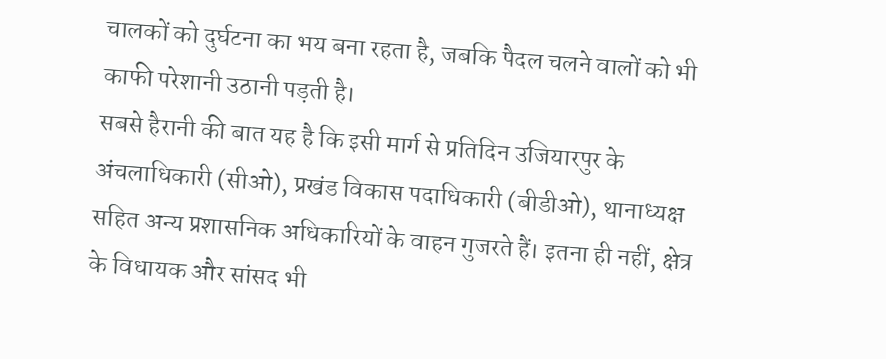चालकों को दुर्घटना का भय बना रहता है, जबकि पैदल चलने वालों को भी काफी परेशानी उठानी पड़ती है।
सबसे हैरानी की बात यह है कि इसी मार्ग से प्रतिदिन उजियारपुर के अंचलाधिकारी (सीओ), प्रखंड विकास पदाधिकारी (बीडीओ), थानाध्यक्ष सहित अन्य प्रशासनिक अधिकारियों के वाहन गुजरते हैं। इतना ही नहीं, क्षेत्र के विधायक और सांसद भी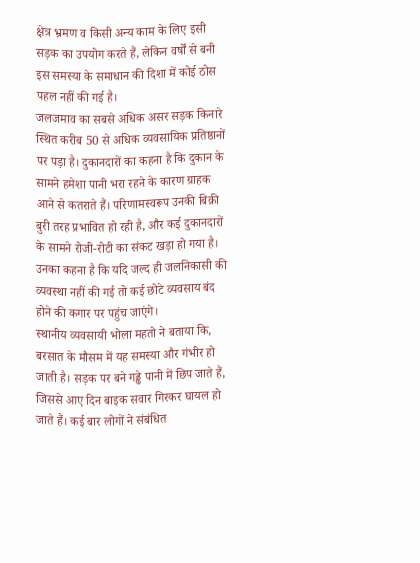क्षेत्र भ्रमण व किसी अन्य काम के लिए इसी सड़क का उपयोग करते हैं, लेकिन वर्षों से बनी इस समस्या के समाधान की दिशा में कोई ठोस पहल नहीं की गई है।
जलजमाव का सबसे अधिक असर सड़क किनारे स्थित करीब 50 से अधिक व्यवसायिक प्रतिष्ठानों पर पड़ा है। दुकानदारों का कहना है कि दुकान के सामने हमेशा पानी भरा रहने के कारण ग्राहक आने से कतराते हैं। परिणामस्वरूप उनकी बिक्री बुरी तरह प्रभावित हो रही है, और कई दुकानदारों के सामने रोजी-रोटी का संकट खड़ा हो गया है। उनका कहना है कि यदि जल्द ही जलनिकासी की व्यवस्था नहीं की गई तो कई छोटे व्यवसाय बंद होने की कगार पर पहुंच जाएंगे।
स्थानीय व्यवसायी भोला महतो ने बताया कि, बरसात के मौसम में यह समस्या और गंभीर हो जाती है। सड़क पर बने गड्ढे पानी में छिप जाते हैं, जिससे आए दिन बाइक सवार गिरकर घायल हो जाते हैं। कई बार लोगों ने संबंधित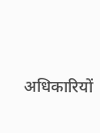अधिकारियों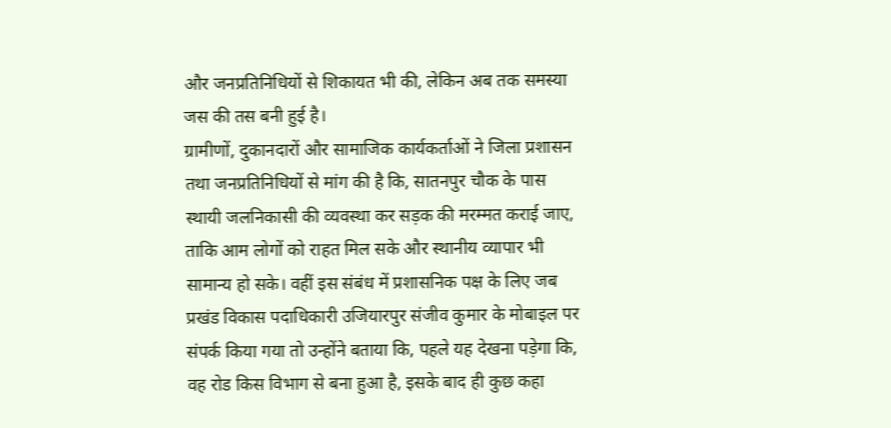और जनप्रतिनिधियों से शिकायत भी की, लेकिन अब तक समस्या जस की तस बनी हुई है।
ग्रामीणों, दुकानदारों और सामाजिक कार्यकर्ताओं ने जिला प्रशासन तथा जनप्रतिनिधियों से मांग की है कि, सातनपुर चौक के पास स्थायी जलनिकासी की व्यवस्था कर सड़क की मरम्मत कराई जाए, ताकि आम लोगों को राहत मिल सके और स्थानीय व्यापार भी सामान्य हो सके। वहीं इस संबंध में प्रशासनिक पक्ष के लिए जब प्रखंड विकास पदाधिकारी उजियारपुर संजीव कुमार के मोबाइल पर संपर्क किया गया तो उन्होंने बताया कि, पहले यह देखना पड़ेगा कि, वह रोड किस विभाग से बना हुआ है, इसके बाद ही कुछ कहा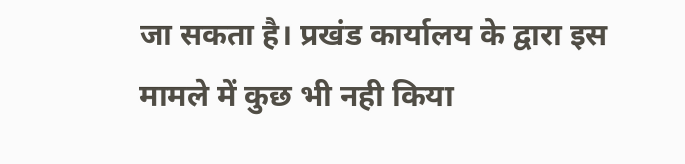जा सकता है। प्रखंड कार्यालय के द्वारा इस मामले में कुछ भी नही किया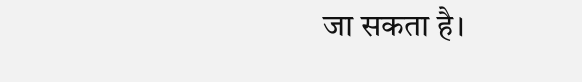जा सकता है।